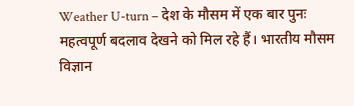Weather U-turn – देश के मौसम में एक बार पुनः महत्वपूर्ण बदलाव देखने को मिल रहे हैं। भारतीय मौसम विज्ञान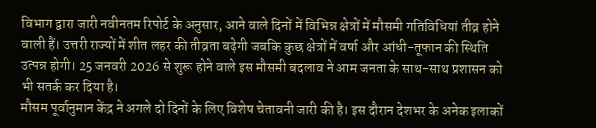विभाग द्वारा जारी नवीनतम रिपोर्ट के अनुसार, आने वाले दिनों में विभिन्न क्षेत्रों में मौसमी गतिविधियां तीव्र होने वाली हैं। उत्तरी राज्यों में शीत लहर की तीव्रता बढ़ेगी जबकि कुछ क्षेत्रों में वर्षा और आंधी-तूफान की स्थिति उत्पन्न होगी। 25 जनवरी 2026 से शुरू होने वाले इस मौसमी बदलाव ने आम जनता के साथ-साथ प्रशासन को भी सतर्क कर दिया है।
मौसम पूर्वानुमान केंद्र ने अगले दो दिनों के लिए विशेष चेतावनी जारी की है। इस दौरान देशभर के अनेक इलाकों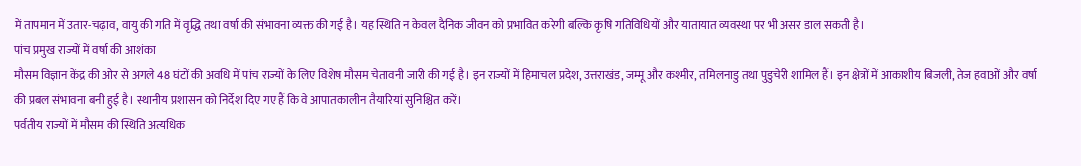में तापमान में उतार-चढ़ाव, वायु की गति में वृद्धि तथा वर्षा की संभावना व्यक्त की गई है। यह स्थिति न केवल दैनिक जीवन को प्रभावित करेगी बल्कि कृषि गतिविधियों और यातायात व्यवस्था पर भी असर डाल सकती है।
पांच प्रमुख राज्यों में वर्षा की आशंका
मौसम विज्ञान केंद्र की ओर से अगले 48 घंटों की अवधि में पांच राज्यों के लिए विशेष मौसम चेतावनी जारी की गई है। इन राज्यों में हिमाचल प्रदेश, उत्तराखंड, जम्मू और कश्मीर, तमिलनाडु तथा पुडुचेरी शामिल हैं। इन क्षेत्रों में आकाशीय बिजली, तेज हवाओं और वर्षा की प्रबल संभावना बनी हुई है। स्थानीय प्रशासन को निर्देश दिए गए हैं कि वे आपातकालीन तैयारियां सुनिश्चित करें।
पर्वतीय राज्यों में मौसम की स्थिति अत्यधिक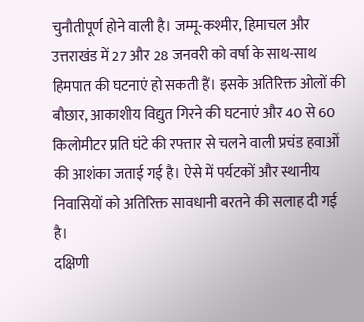चुनौतीपूर्ण होने वाली है। जम्मू-कश्मीर, हिमाचल और उत्तराखंड में 27 और 28 जनवरी को वर्षा के साथ-साथ हिमपात की घटनाएं हो सकती हैं। इसके अतिरिक्त ओलों की बौछार, आकाशीय विद्युत गिरने की घटनाएं और 40 से 60 किलोमीटर प्रति घंटे की रफ्तार से चलने वाली प्रचंड हवाओं की आशंका जताई गई है। ऐसे में पर्यटकों और स्थानीय निवासियों को अतिरिक्त सावधानी बरतने की सलाह दी गई है।
दक्षिणी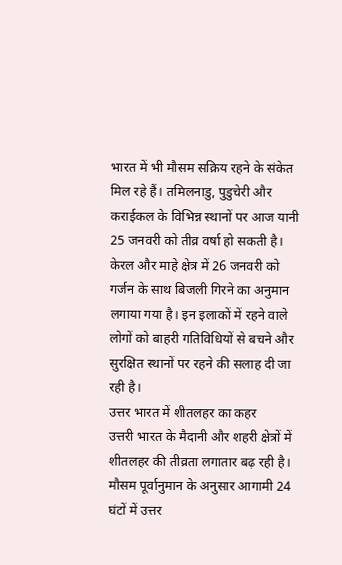भारत में भी मौसम सक्रिय रहने के संकेत मिल रहे हैं। तमिलनाडु, पुडुचेरी और कराईकल के विभिन्न स्थानों पर आज यानी 25 जनवरी को तीव्र वर्षा हो सकती है। केरल और माहे क्षेत्र में 26 जनवरी को गर्जन के साथ बिजली गिरने का अनुमान लगाया गया है। इन इलाकों में रहने वाले लोगों को बाहरी गतिविधियों से बचने और सुरक्षित स्थानों पर रहने की सलाह दी जा रही है।
उत्तर भारत में शीतलहर का कहर
उत्तरी भारत के मैदानी और शहरी क्षेत्रों में शीतलहर की तीव्रता लगातार बढ़ रही है। मौसम पूर्वानुमान के अनुसार आगामी 24 घंटों में उत्तर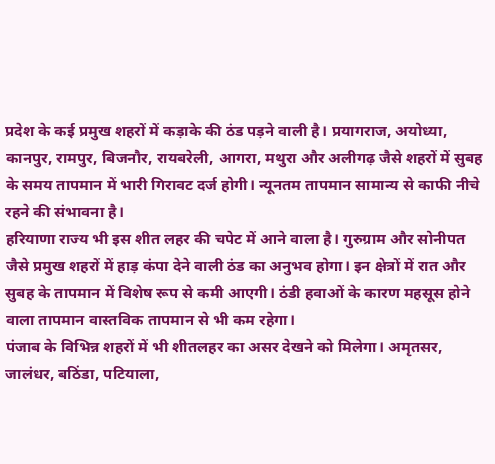प्रदेश के कई प्रमुख शहरों में कड़ाके की ठंड पड़ने वाली है। प्रयागराज, अयोध्या, कानपुर, रामपुर, बिजनौर, रायबरेली, आगरा, मथुरा और अलीगढ़ जैसे शहरों में सुबह के समय तापमान में भारी गिरावट दर्ज होगी। न्यूनतम तापमान सामान्य से काफी नीचे रहने की संभावना है।
हरियाणा राज्य भी इस शीत लहर की चपेट में आने वाला है। गुरुग्राम और सोनीपत जैसे प्रमुख शहरों में हाड़ कंपा देने वाली ठंड का अनुभव होगा। इन क्षेत्रों में रात और सुबह के तापमान में विशेष रूप से कमी आएगी। ठंडी हवाओं के कारण महसूस होने वाला तापमान वास्तविक तापमान से भी कम रहेगा।
पंजाब के विभिन्न शहरों में भी शीतलहर का असर देखने को मिलेगा। अमृतसर, जालंधर, बठिंडा, पटियाला,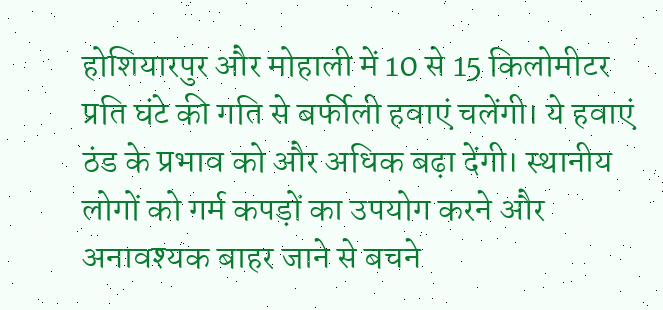होशियारपुर और मोहाली में 10 से 15 किलोमीटर प्रति घंटे की गति से बर्फीली हवाएं चलेंगी। ये हवाएं ठंड के प्रभाव को और अधिक बढ़ा देंगी। स्थानीय लोगों को गर्म कपड़ों का उपयोग करने और अनावश्यक बाहर जाने से बचने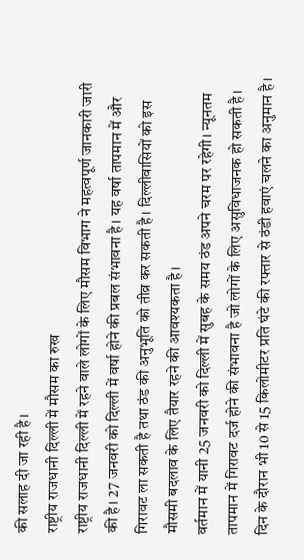की सलाह दी जा रही है।
राष्ट्रीय राजधानी दिल्ली में मौसम का रुख
राष्ट्रीय राजधानी दिल्ली में रहने वाले लोगों के लिए मौसम विभाग ने महत्वपूर्ण जानकारी जारी की है। 27 जनवरी को दिल्ली में वर्षा होने की प्रबल संभावना है। यह वर्षा तापमान में और गिरावट ला सकती है तथा ठंड की अनुभूति को तीव्र कर सकती है। दिल्लीवासियों को इस मौसमी बदलाव के लिए तैयार रहने की आवश्यकता है।
वर्तमान में यानी 25 जनवरी को दिल्ली में सुबह के समय ठंड अपने चरम पर रहेगी। न्यूनतम तापमान में गिरावट दर्ज होने की संभावना है जो लोगों के लिए असुविधाजनक हो सकती है। दिन के दौरान भी 10 से 15 किलोमीटर प्रति घंटे की रफ्तार से ठंडी हवाएं चलने का अनुमान है।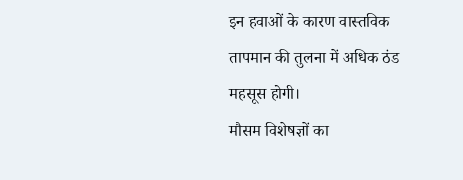इन हवाओं के कारण वास्तविक तापमान की तुलना में अधिक ठंड महसूस होगी।
मौसम विशेषज्ञों का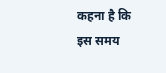कहना है कि इस समय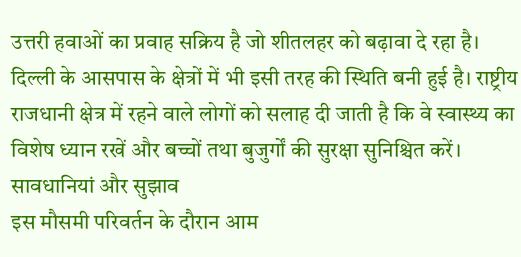उत्तरी हवाओं का प्रवाह सक्रिय है जो शीतलहर को बढ़ावा दे रहा है। दिल्ली के आसपास के क्षेत्रों में भी इसी तरह की स्थिति बनी हुई है। राष्ट्रीय राजधानी क्षेत्र में रहने वाले लोगों को सलाह दी जाती है कि वे स्वास्थ्य का विशेष ध्यान रखें और बच्चों तथा बुजुर्गों की सुरक्षा सुनिश्चित करें।
सावधानियां और सुझाव
इस मौसमी परिवर्तन के दौरान आम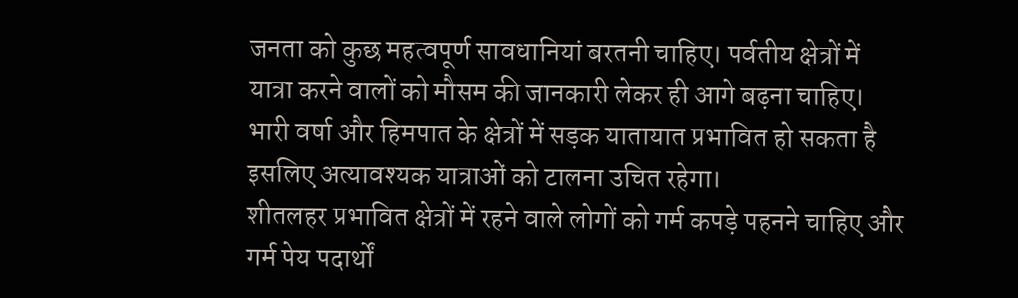जनता को कुछ महत्वपूर्ण सावधानियां बरतनी चाहिए। पर्वतीय क्षेत्रों में यात्रा करने वालों को मौसम की जानकारी लेकर ही आगे बढ़ना चाहिए। भारी वर्षा और हिमपात के क्षेत्रों में सड़क यातायात प्रभावित हो सकता है इसलिए अत्यावश्यक यात्राओं को टालना उचित रहेगा।
शीतलहर प्रभावित क्षेत्रों में रहने वाले लोगों को गर्म कपड़े पहनने चाहिए और गर्म पेय पदार्थों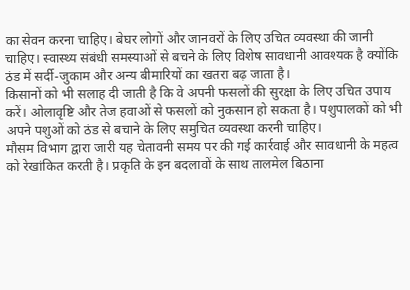का सेवन करना चाहिए। बेघर लोगों और जानवरों के लिए उचित व्यवस्था की जानी चाहिए। स्वास्थ्य संबंधी समस्याओं से बचने के लिए विशेष सावधानी आवश्यक है क्योंकि ठंड में सर्दी-जुकाम और अन्य बीमारियों का खतरा बढ़ जाता है।
किसानों को भी सलाह दी जाती है कि वे अपनी फसलों की सुरक्षा के लिए उचित उपाय करें। ओलावृष्टि और तेज हवाओं से फसलों को नुकसान हो सकता है। पशुपालकों को भी अपने पशुओं को ठंड से बचाने के लिए समुचित व्यवस्था करनी चाहिए।
मौसम विभाग द्वारा जारी यह चेतावनी समय पर की गई कार्रवाई और सावधानी के महत्व को रेखांकित करती है। प्रकृति के इन बदलावों के साथ तालमेल बिठाना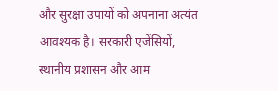और सुरक्षा उपायों को अपनाना अत्यंत आवश्यक है। सरकारी एजेंसियों, स्थानीय प्रशासन और आम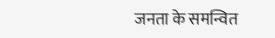जनता के समन्वित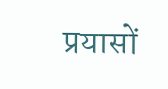प्रयासों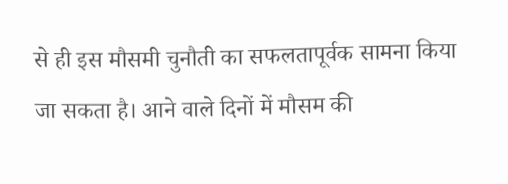से ही इस मौसमी चुनौती का सफलतापूर्वक सामना किया जा सकता है। आने वाले दिनों में मौसम की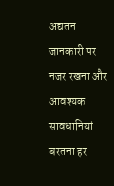अद्यतन जानकारी पर नजर रखना और आवश्यक सावधानियां बरतना हर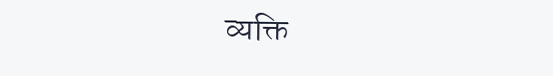व्यक्ति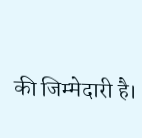की जिम्मेदारी है।